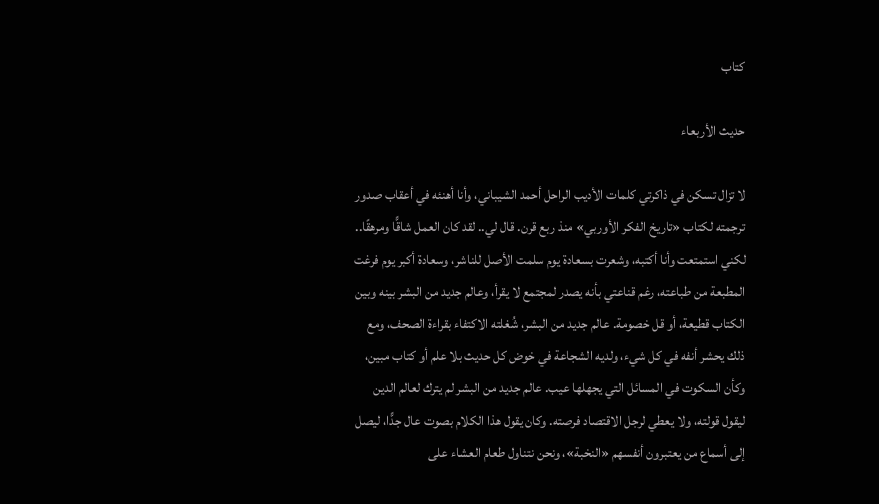كتاب

حديث الأربعاء

لا تزال تسكن في ذاكرتي كلمات الأديب الراحل أحمد الشيباني، وأنا أهنئه في أعقاب صدور ترجمته لكتاب «تاريخ الفكر الأوربي» منذ ربع قرن. قال لي.. لقد كان العمل شاقًّا ومرهقًا.. لكني استمتعت وأنا أكتبه، وشعرت بسعادة يوم سلمت الأصل للناشر، وسعادة أكبر يوم فرغت المطبعة من طباعته، رغم قناعتي بأنه يصدر لمجتمع لا يقرأ، وعالم جديد من البشر بينه وبين الكتاب قطيعة، أو قل خصومة. عالم جديد من البشر، شُغلته الاكتفاء بقراءة الصحف، ومع ذلك يحشر أنفه في كل شيء، ولديه الشجاعة في خوض كل حديث بلا علم أو كتاب مبين، وكأن السكوت في المسائل التي يجهلها عيب. عالم جديد من البشر لم يترك لعالم الدين ليقول قولته، ولا يعطي لرجل الاقتصاد فرصته. وكان يقول هذا الكلام بصوت عال جدًّا، ليصل إلى أسماع من يعتبرون أنفسهم «النخبة»، ونحن نتناول طعام العشاء على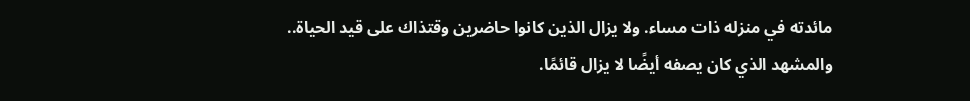مائدته في منزله ذات مساء. ولا يزال الذين كانوا حاضرين وقتذاك على قيد الحياة.. والمشهد الذي كان يصفه أيضًا لا يزال قائمًا.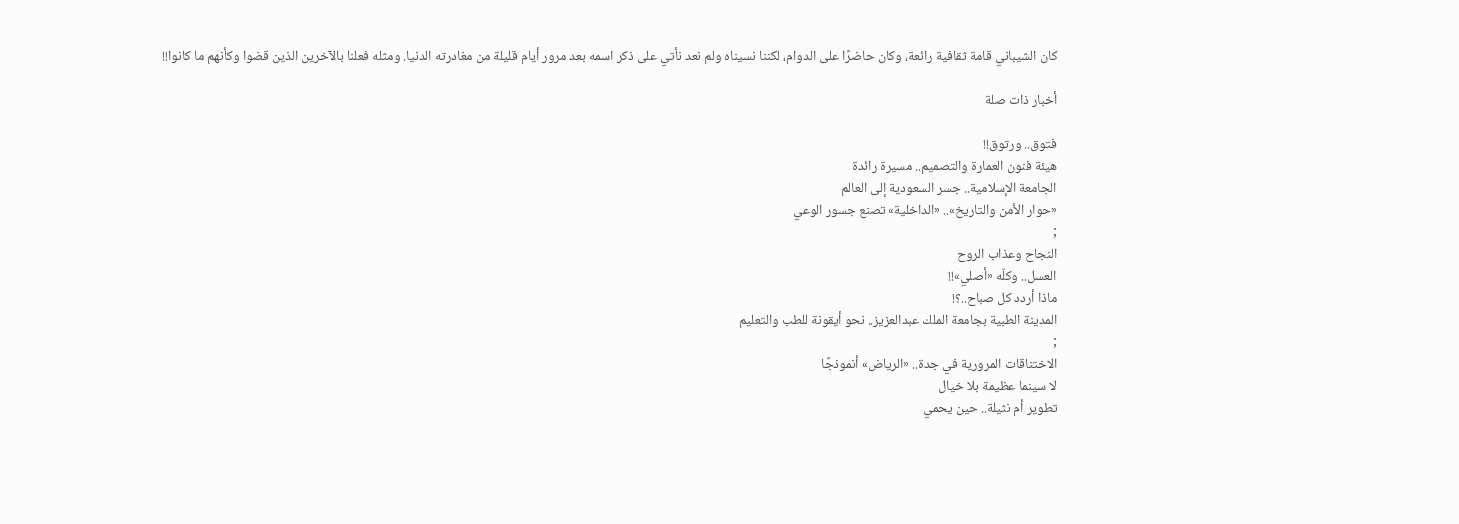كان الشيباني قامة ثقافية رائعة، وكان حاضرًا على الدوام، لكننا نسيناه ولم نعد نأتي على ذكر اسمه بعد مرور أيام قليلة من مغادرته الدنيا. ومثله فعلنا بالآخرين الذين قضوا وكأنهم ما كانوا!!

أخبار ذات صلة

فتوق.. ورتوق!!
هيئة فنون العمارة والتصميم.. مسيرة رائدة
الجامعة الإسلامية.. جسر السعودية إلى العالم
«حوار الأمن والتاريخ».. «الداخلية» تصنع جسور الوعي
;
النجاح وعذاب الروح
العسل.. وكلّه «أصلي»!!
ماذا أردد كل صباح..؟!
المدينة الطبية بجامعة الملك عبدالعزيز.. نحو أيقونة للطب والتعليم
;
الاختناقات المرورية في جدة.. «الرياض» أنموذجًا
لا سينما عظيمة بلا خيال
تطوير أم نثيلة.. حين يحمي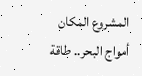المشروع المكان
أمواج البحر.. طاقة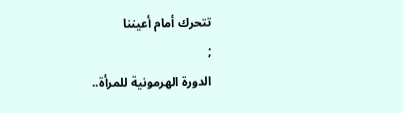تتحرك أمام أعيننا
;
الدورة الهرمونية للمرأة..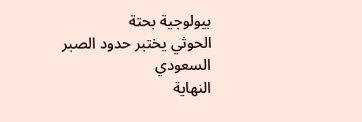بيولوجية بحتة
الحوثي يختبر حدود الصبر السعودي
النهاية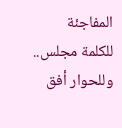المفاجئة
للكلمة مجلس.. وللحوار أفق